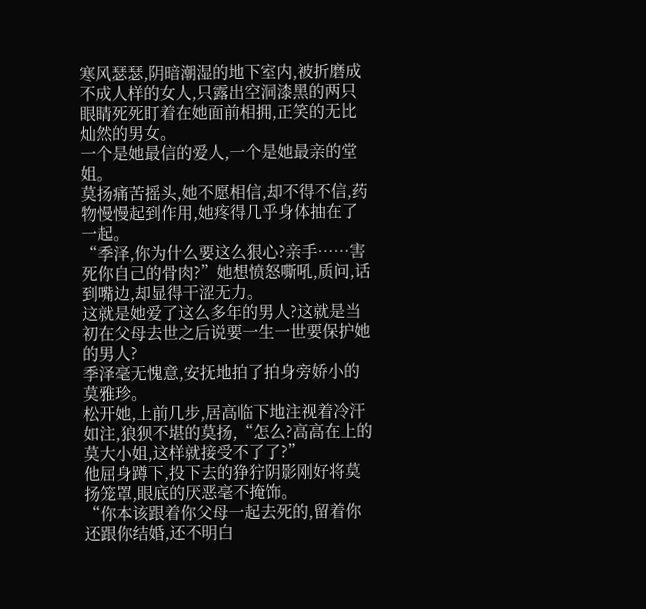寒风瑟瑟,阴暗潮湿的地下室内,被折磨成不成人样的女人,只露出空洞漆黑的两只眼睛死死盯着在她面前相拥,正笑的无比灿然的男女。
一个是她最信的爱人,一个是她最亲的堂姐。
莫扬痛苦摇头,她不愿相信,却不得不信,药物慢慢起到作用,她疼得几乎身体抽在了一起。
“季泽,你为什么要这么狠心?亲手……害死你自己的骨肉?”她想愤怒嘶吼,质问,话到嘴边,却显得干涩无力。
这就是她爱了这么多年的男人?这就是当初在父母去世之后说要一生一世要保护她的男人?
季泽毫无愧意,安抚地拍了拍身旁娇小的莫雅珍。
松开她,上前几步,居高临下地注视着冷汗如注,狼狈不堪的莫扬,“怎么?高高在上的莫大小姐,这样就接受不了了?”
他屈身蹲下,投下去的狰狞阴影刚好将莫扬笼罩,眼底的厌恶毫不掩饰。
“你本该跟着你父母一起去死的,留着你还跟你结婚,还不明白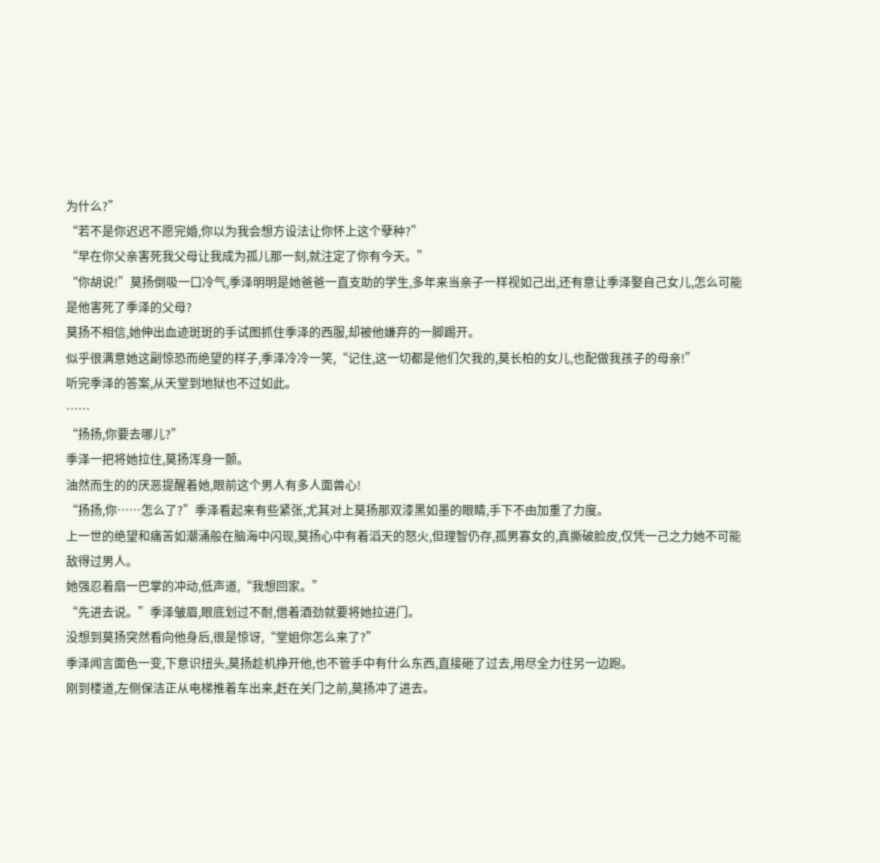为什么?”
“若不是你迟迟不愿完婚,你以为我会想方设法让你怀上这个孽种?”
“早在你父亲害死我父母让我成为孤儿那一刻,就注定了你有今天。”
“你胡说!”莫扬倒吸一口冷气,季泽明明是她爸爸一直支助的学生,多年来当亲子一样视如己出,还有意让季泽娶自己女儿,怎么可能是他害死了季泽的父母?
莫扬不相信,她伸出血迹斑斑的手试图抓住季泽的西服,却被他嫌弃的一脚踢开。
似乎很满意她这副惊恐而绝望的样子,季泽冷冷一笑,“记住,这一切都是他们欠我的,莫长柏的女儿,也配做我孩子的母亲!”
听完季泽的答案,从天堂到地狱也不过如此。
……
“扬扬,你要去哪儿?”
季泽一把将她拉住,莫扬浑身一颤。
油然而生的的厌恶提醒着她,眼前这个男人有多人面兽心!
“扬扬,你……怎么了?”季泽看起来有些紧张,尤其对上莫扬那双漆黑如墨的眼睛,手下不由加重了力度。
上一世的绝望和痛苦如潮涌般在脑海中闪现,莫扬心中有着滔天的怒火,但理智仍存,孤男寡女的,真撕破脸皮,仅凭一己之力她不可能敌得过男人。
她强忍着扇一巴掌的冲动,低声道,“我想回家。”
“先进去说。”季泽皱眉,眼底划过不耐,借着酒劲就要将她拉进门。
没想到莫扬突然看向他身后,很是惊讶,“堂姐你怎么来了?”
季泽闻言面色一变,下意识扭头,莫扬趁机挣开他,也不管手中有什么东西,直接砸了过去,用尽全力往另一边跑。
刚到楼道,左侧保洁正从电梯推着车出来,赶在关门之前,莫扬冲了进去。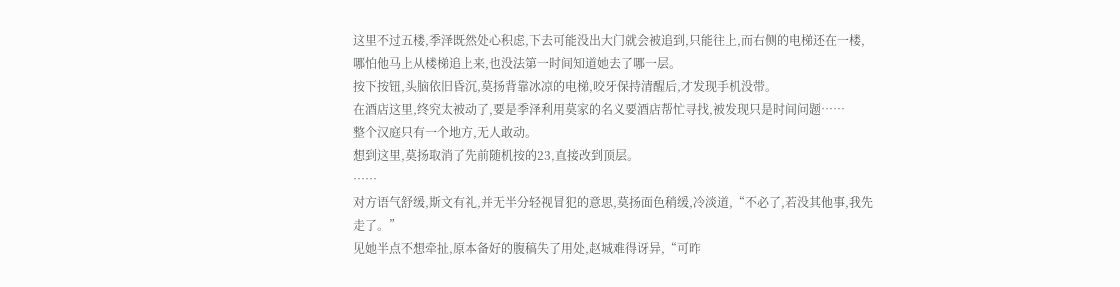这里不过五楼,季泽既然处心积虑,下去可能没出大门就会被追到,只能往上,而右侧的电梯还在一楼,哪怕他马上从楼梯追上来,也没法第一时间知道她去了哪一层。
按下按钮,头脑依旧昏沉,莫扬背靠冰凉的电梯,咬牙保持清醒后,才发现手机没带。
在酒店这里,终究太被动了,要是季泽利用莫家的名义要酒店帮忙寻找,被发现只是时间问题……
整个汉庭只有一个地方,无人敢动。
想到这里,莫扬取消了先前随机按的23,直接改到顶层。
……
对方语气舒缓,斯文有礼,并无半分轻视冒犯的意思,莫扬面色稍缓,冷淡道,“不必了,若没其他事,我先走了。”
见她半点不想牵扯,原本备好的腹稿失了用处,赵城难得讶异,“可昨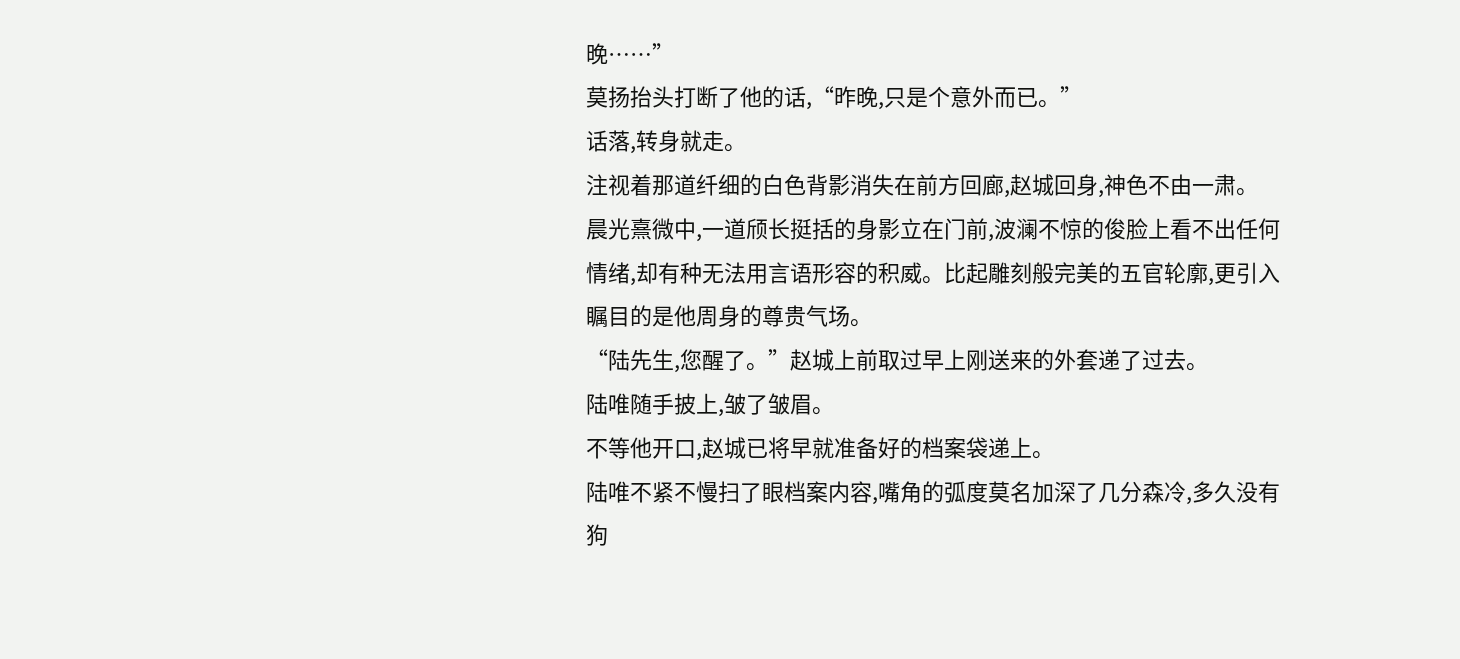晚……”
莫扬抬头打断了他的话,“昨晚,只是个意外而已。”
话落,转身就走。
注视着那道纤细的白色背影消失在前方回廊,赵城回身,神色不由一肃。
晨光熹微中,一道颀长挺括的身影立在门前,波澜不惊的俊脸上看不出任何情绪,却有种无法用言语形容的积威。比起雕刻般完美的五官轮廓,更引入瞩目的是他周身的尊贵气场。
“陆先生,您醒了。”赵城上前取过早上刚送来的外套递了过去。
陆唯随手披上,皱了皱眉。
不等他开口,赵城已将早就准备好的档案袋递上。
陆唯不紧不慢扫了眼档案内容,嘴角的弧度莫名加深了几分森冷,多久没有狗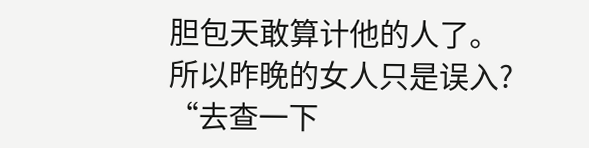胆包天敢算计他的人了。
所以昨晚的女人只是误入?
“去查一下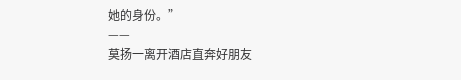她的身份。”
——
莫扬一离开酒店直奔好朋友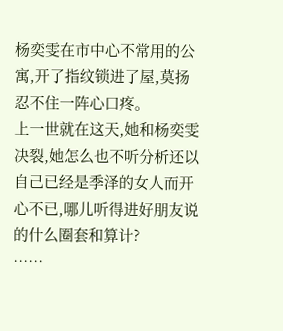杨奕雯在市中心不常用的公寓,开了指纹锁进了屋,莫扬忍不住一阵心口疼。
上一世就在这天,她和杨奕雯决裂,她怎么也不听分析还以自己已经是季泽的女人而开心不已,哪儿听得进好朋友说的什么圈套和算计?
……